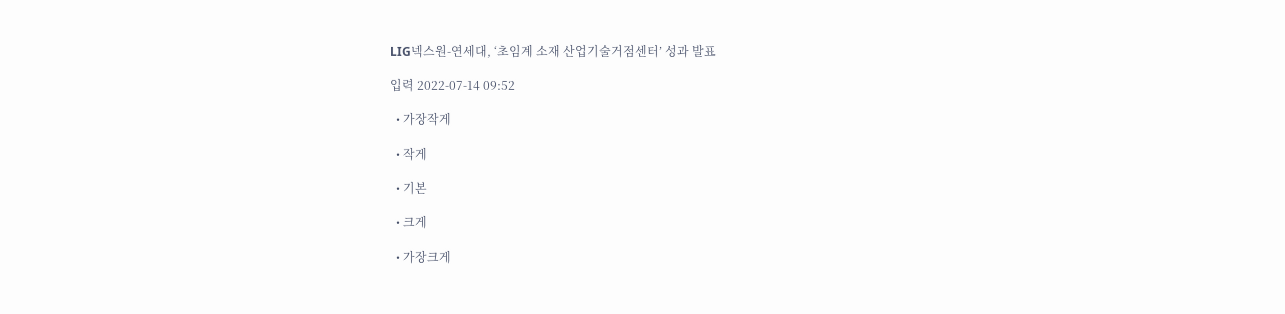LIG넥스원-연세대, ‘초임계 소재 산업기술거점센터’ 성과 발표

입력 2022-07-14 09:52

  • 가장작게

  • 작게

  • 기본

  • 크게

  • 가장크게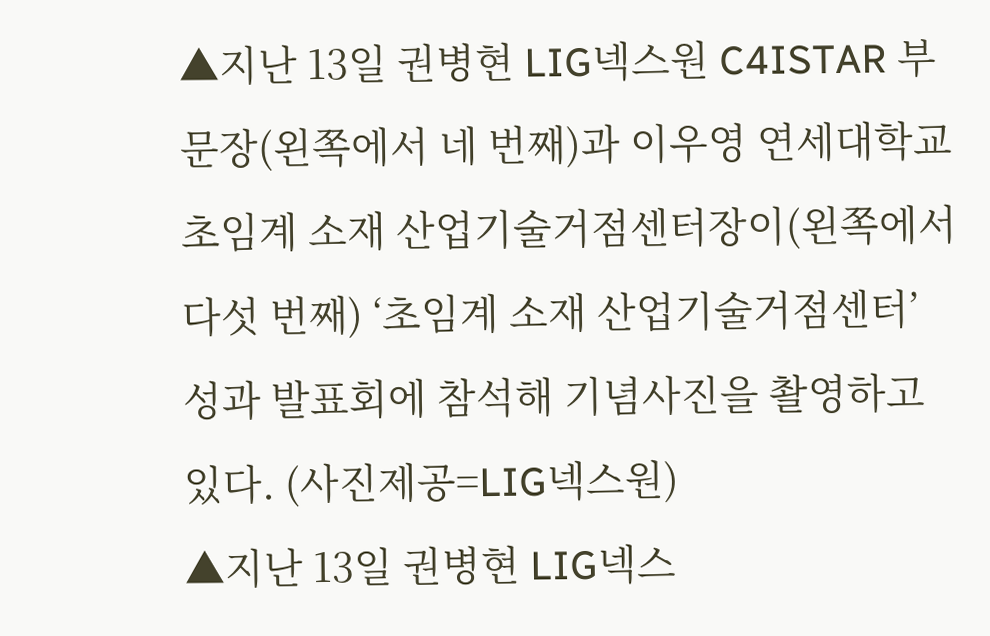▲지난 13일 권병현 LIG넥스원 C4ISTAR 부문장(왼쪽에서 네 번째)과 이우영 연세대학교 초임계 소재 산업기술거점센터장이(왼쪽에서 다섯 번째) ‘초임계 소재 산업기술거점센터’ 성과 발표회에 참석해 기념사진을 촬영하고 있다. (사진제공=LIG넥스원)
▲지난 13일 권병현 LIG넥스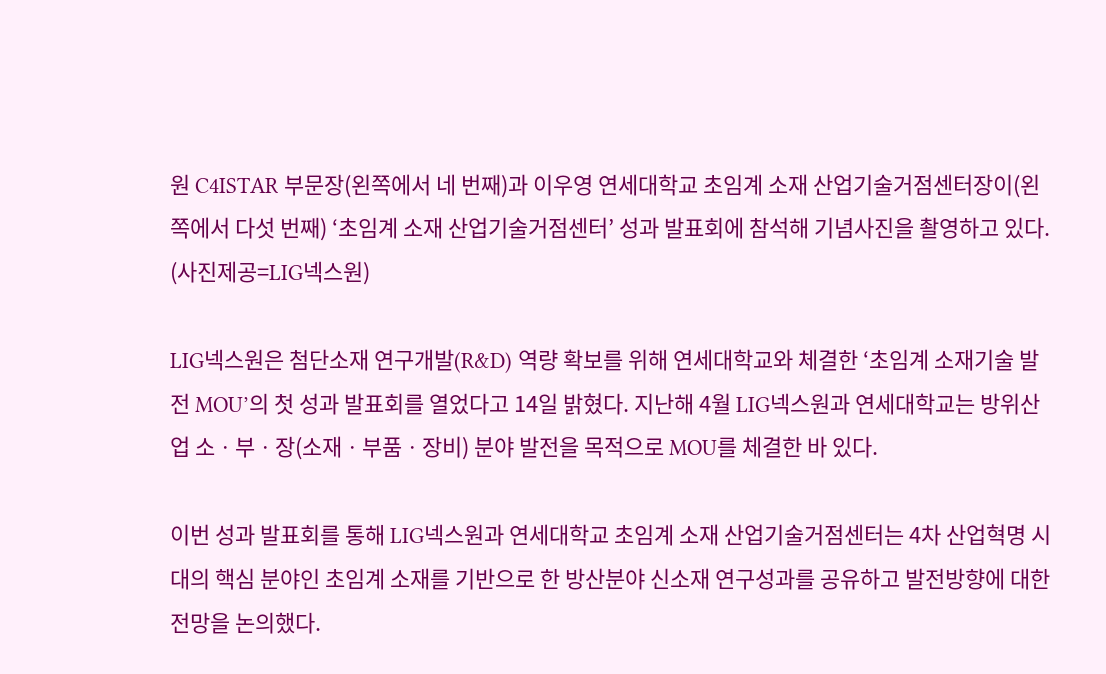원 C4ISTAR 부문장(왼쪽에서 네 번째)과 이우영 연세대학교 초임계 소재 산업기술거점센터장이(왼쪽에서 다섯 번째) ‘초임계 소재 산업기술거점센터’ 성과 발표회에 참석해 기념사진을 촬영하고 있다. (사진제공=LIG넥스원)

LIG넥스원은 첨단소재 연구개발(R&D) 역량 확보를 위해 연세대학교와 체결한 ‘초임계 소재기술 발전 MOU’의 첫 성과 발표회를 열었다고 14일 밝혔다. 지난해 4월 LIG넥스원과 연세대학교는 방위산업 소ㆍ부ㆍ장(소재ㆍ부품ㆍ장비) 분야 발전을 목적으로 MOU를 체결한 바 있다.

이번 성과 발표회를 통해 LIG넥스원과 연세대학교 초임계 소재 산업기술거점센터는 4차 산업혁명 시대의 핵심 분야인 초임계 소재를 기반으로 한 방산분야 신소재 연구성과를 공유하고 발전방향에 대한 전망을 논의했다.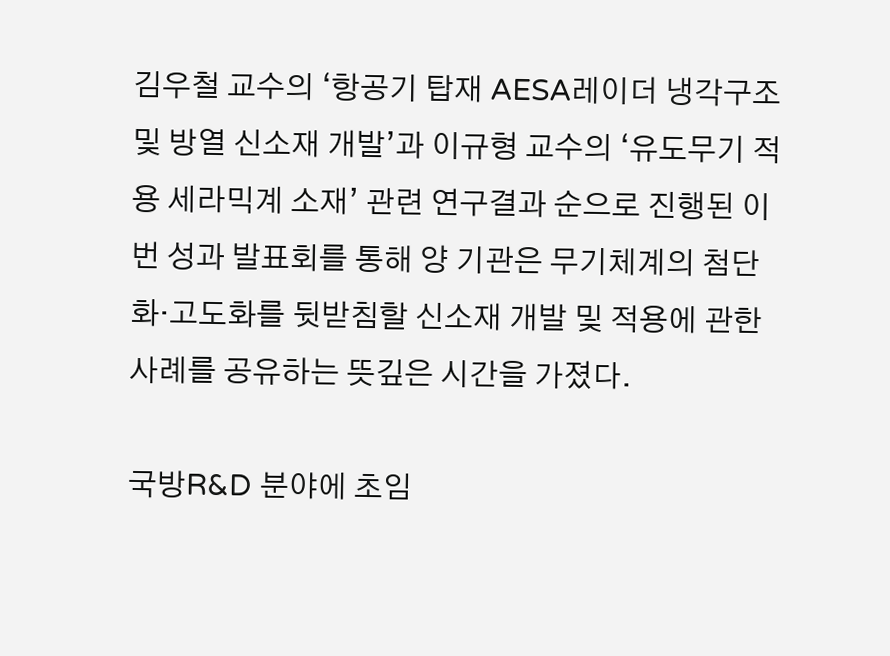김우철 교수의 ‘항공기 탑재 AESA레이더 냉각구조 및 방열 신소재 개발’과 이규형 교수의 ‘유도무기 적용 세라믹계 소재’ 관련 연구결과 순으로 진행된 이번 성과 발표회를 통해 양 기관은 무기체계의 첨단화·고도화를 뒷받침할 신소재 개발 및 적용에 관한 사례를 공유하는 뜻깊은 시간을 가졌다.

국방R&D 분야에 초임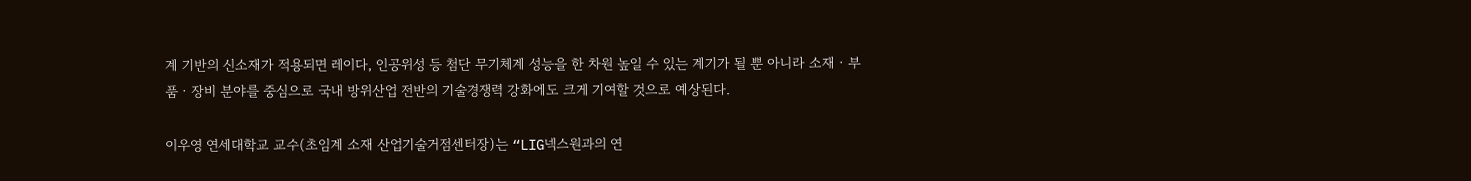계 기반의 신소재가 적용되면 레이다, 인공위성 등 첨단 무기체계 성능을 한 차원 높일 수 있는 계기가 될 뿐 아니라 소재ㆍ부품ㆍ장비 분야를 중심으로 국내 방위산업 전반의 기술경쟁력 강화에도 크게 기여할 것으로 예상된다.

이우영 연세대학교 교수(초임계 소재 산업기술거점센터장)는 “LIG넥스원과의 연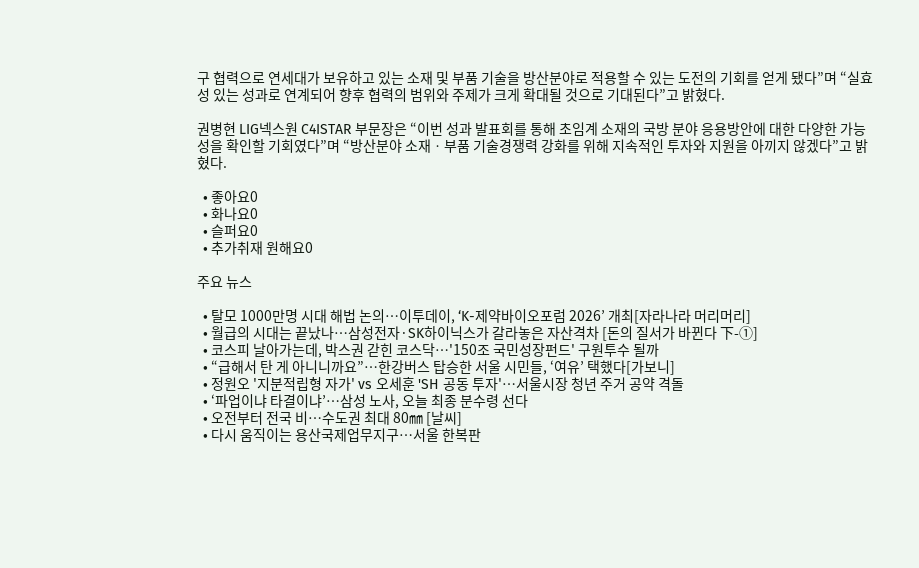구 협력으로 연세대가 보유하고 있는 소재 및 부품 기술을 방산분야로 적용할 수 있는 도전의 기회를 얻게 됐다”며 “실효성 있는 성과로 연계되어 향후 협력의 범위와 주제가 크게 확대될 것으로 기대된다”고 밝혔다.

권병현 LIG넥스원 C4ISTAR 부문장은 “이번 성과 발표회를 통해 초임계 소재의 국방 분야 응용방안에 대한 다양한 가능성을 확인할 기회였다”며 “방산분야 소재ㆍ부품 기술경쟁력 강화를 위해 지속적인 투자와 지원을 아끼지 않겠다”고 밝혔다.

  • 좋아요0
  • 화나요0
  • 슬퍼요0
  • 추가취재 원해요0

주요 뉴스

  • 탈모 1000만명 시대 해법 논의…이투데이, ‘K-제약바이오포럼 2026’ 개최[자라나라 머리머리]
  • 월급의 시대는 끝났나…삼성전자·SK하이닉스가 갈라놓은 자산격차 [돈의 질서가 바뀐다 下-①]
  • 코스피 날아가는데, 박스권 갇힌 코스닥…'150조 국민성장펀드' 구원투수 될까
  • “급해서 탄 게 아니니까요”…한강버스 탑승한 서울 시민들, ‘여유’ 택했다[가보니]
  • 정원오 '지분적립형 자가' vs 오세훈 'SH 공동 투자'…서울시장 청년 주거 공약 격돌
  • ‘파업이냐 타결이냐’…삼성 노사, 오늘 최종 분수령 선다
  • 오전부터 전국 비…수도권 최대 80㎜ [날씨]
  • 다시 움직이는 용산국제업무지구…서울 한복판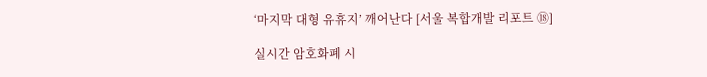‘마지막 대형 유휴지’ 깨어난다 [서울 복합개발 리포트 ⑱]

실시간 암호화폐 시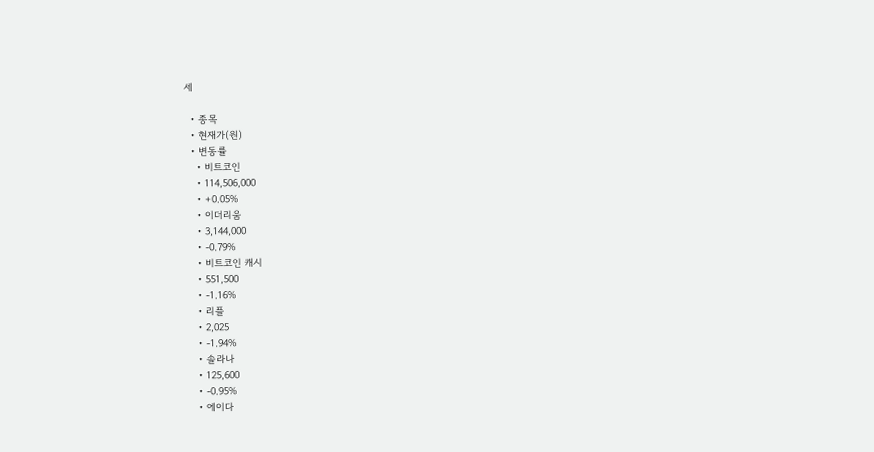세

  • 종목
  • 현재가(원)
  • 변동률
    • 비트코인
    • 114,506,000
    • +0.05%
    • 이더리움
    • 3,144,000
    • -0.79%
    • 비트코인 캐시
    • 551,500
    • -1.16%
    • 리플
    • 2,025
    • -1.94%
    • 솔라나
    • 125,600
    • -0.95%
    • 에이다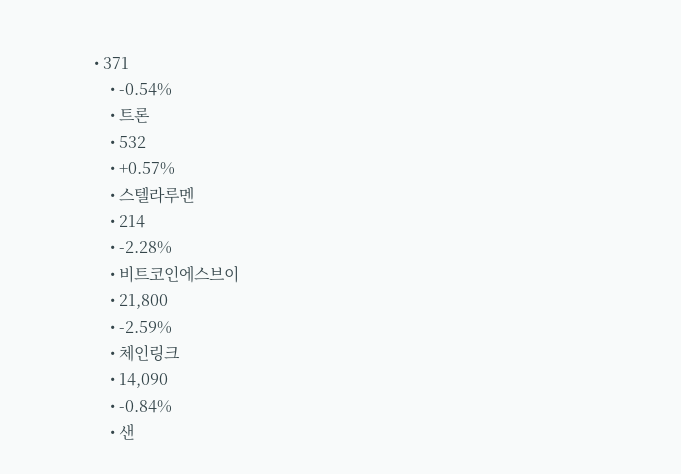• 371
    • -0.54%
    • 트론
    • 532
    • +0.57%
    • 스텔라루멘
    • 214
    • -2.28%
    • 비트코인에스브이
    • 21,800
    • -2.59%
    • 체인링크
    • 14,090
    • -0.84%
    • 샌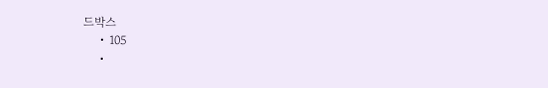드박스
    • 105
    •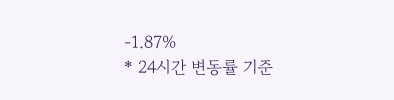-1.87%
* 24시간 변동률 기준